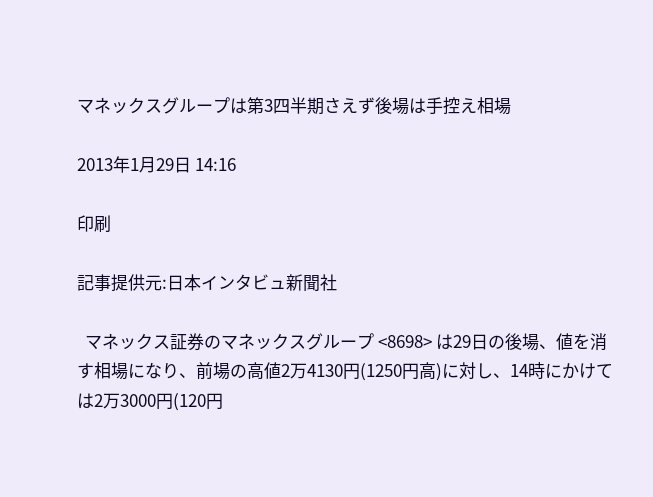マネックスグループは第3四半期さえず後場は手控え相場

2013年1月29日 14:16

印刷

記事提供元:日本インタビュ新聞社

  マネックス証券のマネックスグループ <8698> は29日の後場、値を消す相場になり、前場の高値2万4130円(1250円高)に対し、14時にかけては2万3000円(120円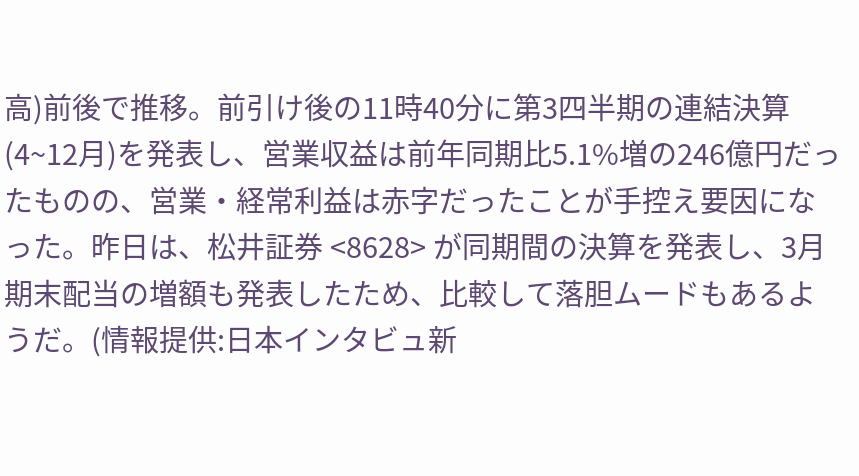高)前後で推移。前引け後の11時40分に第3四半期の連結決算(4~12月)を発表し、営業収益は前年同期比5.1%増の246億円だったものの、営業・経常利益は赤字だったことが手控え要因になった。昨日は、松井証券 <8628> が同期間の決算を発表し、3月期末配当の増額も発表したため、比較して落胆ムードもあるようだ。(情報提供:日本インタビュ新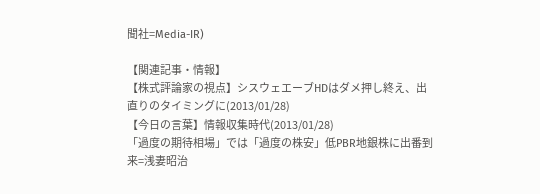聞社=Media-IR)

【関連記事・情報】
【株式評論家の視点】シスウェエーブHDはダメ押し終え、出直りのタイミングに(2013/01/28)
【今日の言葉】情報収集時代(2013/01/28)
「過度の期待相場」では「過度の株安」低PBR地銀株に出番到来=浅妻昭治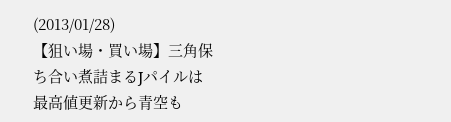(2013/01/28)
【狙い場・買い場】三角保ち合い煮詰まるJパイルは最高値更新から青空も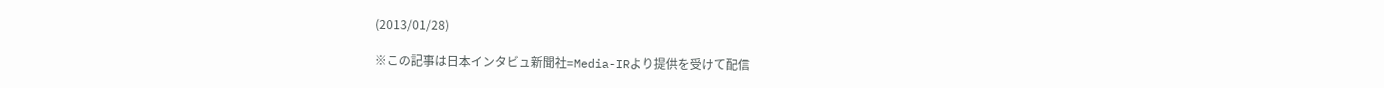(2013/01/28)

※この記事は日本インタビュ新聞社=Media-IRより提供を受けて配信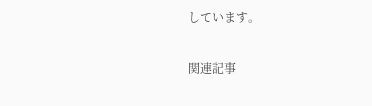しています。

関連記事